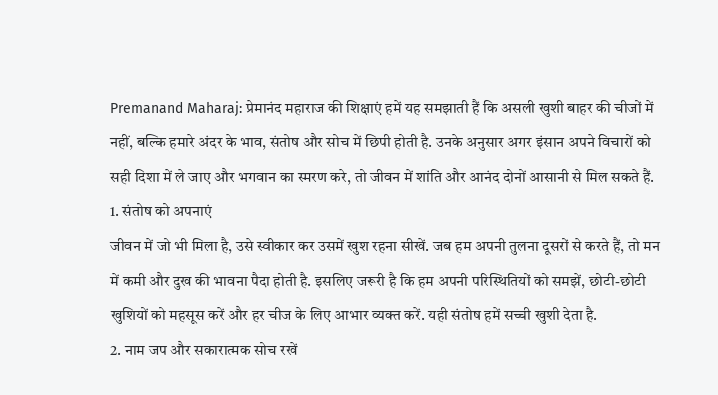Premanand Maharaj: प्रेमानंद महाराज की शिक्षाएं हमें यह समझाती हैं कि असली खुशी बाहर की चीजों में नहीं, बल्कि हमारे अंदर के भाव, संतोष और सोच में छिपी होती है. उनके अनुसार अगर इंसान अपने विचारों को सही दिशा में ले जाए और भगवान का स्मरण करे, तो जीवन में शांति और आनंद दोनों आसानी से मिल सकते हैं.
1. संतोष को अपनाएं
जीवन में जो भी मिला है, उसे स्वीकार कर उसमें खुश रहना सीखें. जब हम अपनी तुलना दूसरों से करते हैं, तो मन में कमी और दुख की भावना पैदा होती है. इसलिए जरूरी है कि हम अपनी परिस्थितियों को समझें, छोटी-छोटी खुशियों को महसूस करें और हर चीज के लिए आभार व्यक्त करें. यही संतोष हमें सच्ची खुशी देता है.
2. नाम जप और सकारात्मक सोच रखें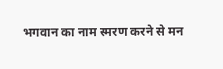भगवान का नाम स्मरण करने से मन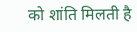को शांति मिलती है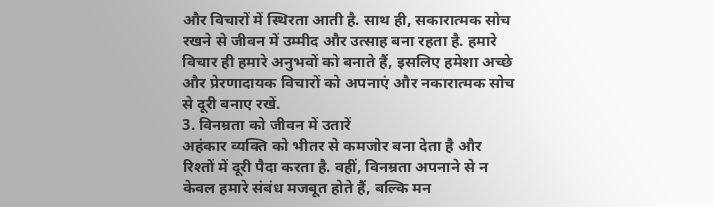और विचारों में स्थिरता आती है. साथ ही, सकारात्मक सोच रखने से जीवन में उम्मीद और उत्साह बना रहता है. हमारे विचार ही हमारे अनुभवों को बनाते हैं, इसलिए हमेशा अच्छे और प्रेरणादायक विचारों को अपनाएं और नकारात्मक सोच से दूरी बनाए रखें.
3. विनम्रता को जीवन में उतारें
अहंकार व्यक्ति को भीतर से कमजोर बना देता है और रिश्तों में दूरी पैदा करता है. वहीं, विनम्रता अपनाने से न केवल हमारे संबंध मजबूत होते हैं, बल्कि मन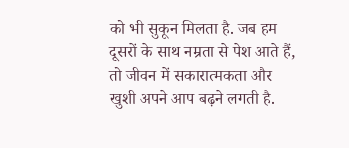को भी सुकून मिलता है. जब हम दूसरों के साथ नम्रता से पेश आते हैं, तो जीवन में सकारात्मकता और खुशी अपने आप बढ़ने लगती है.